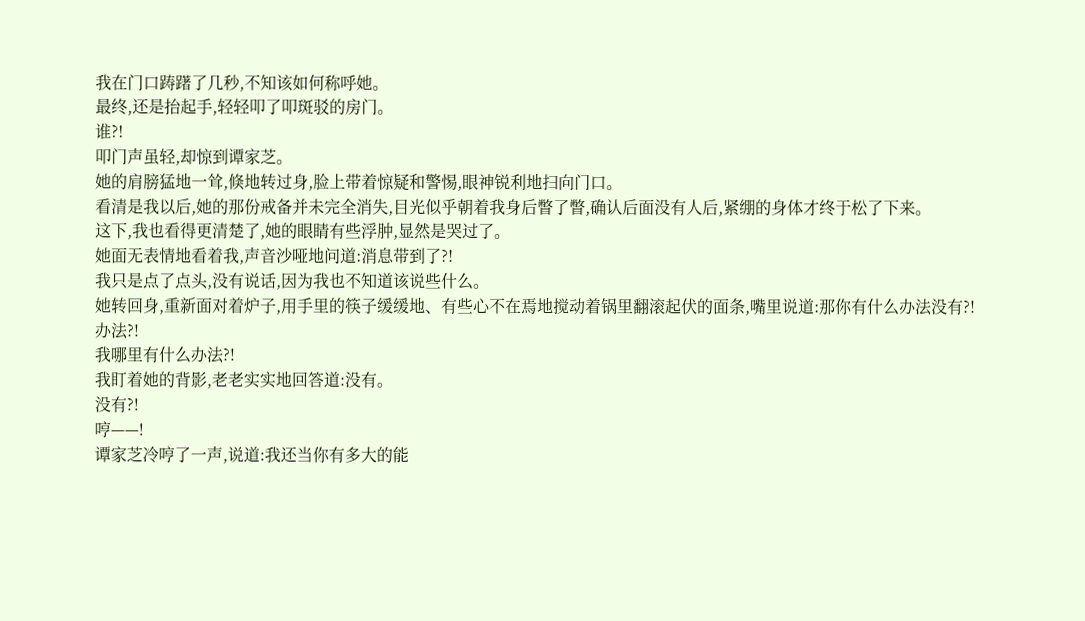我在门口踌躇了几秒,不知该如何称呼她。
最终,还是抬起手,轻轻叩了叩斑驳的房门。
谁?!
叩门声虽轻,却惊到谭家芝。
她的肩膀猛地一耸,倏地转过身,脸上带着惊疑和警惕,眼神锐利地扫向门口。
看清是我以后,她的那份戒备并未完全消失,目光似乎朝着我身后瞥了瞥,确认后面没有人后,紧绷的身体才终于松了下来。
这下,我也看得更清楚了,她的眼睛有些浮肿,显然是哭过了。
她面无表情地看着我,声音沙哑地问道:消息带到了?!
我只是点了点头,没有说话,因为我也不知道该说些什么。
她转回身,重新面对着炉子,用手里的筷子缓缓地、有些心不在焉地搅动着锅里翻滚起伏的面条,嘴里说道:那你有什么办法没有?!
办法?!
我哪里有什么办法?!
我盯着她的背影,老老实实地回答道:没有。
没有?!
哼——!
谭家芝冷哼了一声,说道:我还当你有多大的能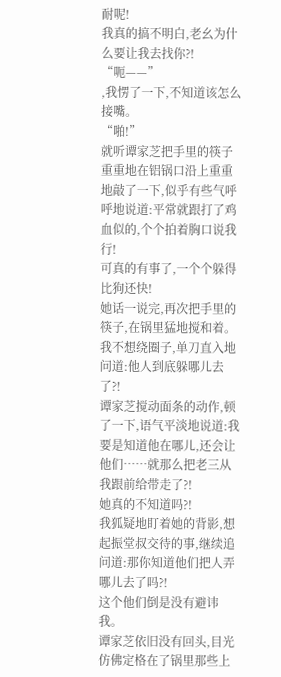耐呢!
我真的搞不明白,老幺为什么要让我去找你?!
“呃——”
,我愣了一下,不知道该怎么接嘴。
“啪!”
就听谭家芝把手里的筷子重重地在铝锅口沿上重重地敲了一下,似乎有些气呼呼地说道:平常就跟打了鸡血似的,个个拍着胸口说我行!
可真的有事了,一个个躲得比狗还快!
她话一说完,再次把手里的筷子,在锅里猛地搅和着。
我不想绕圈子,单刀直入地问道:他人到底躲哪儿去了?!
谭家芝搅动面条的动作,顿了一下,语气平淡地说道:我要是知道他在哪儿,还会让他们……就那么把老三从我跟前给带走了?!
她真的不知道吗?!
我狐疑地盯着她的背影,想起振堂叔交待的事,继续追问道:那你知道他们把人弄哪儿去了吗?!
这个他们倒是没有避讳我。
谭家芝依旧没有回头,目光仿佛定格在了锅里那些上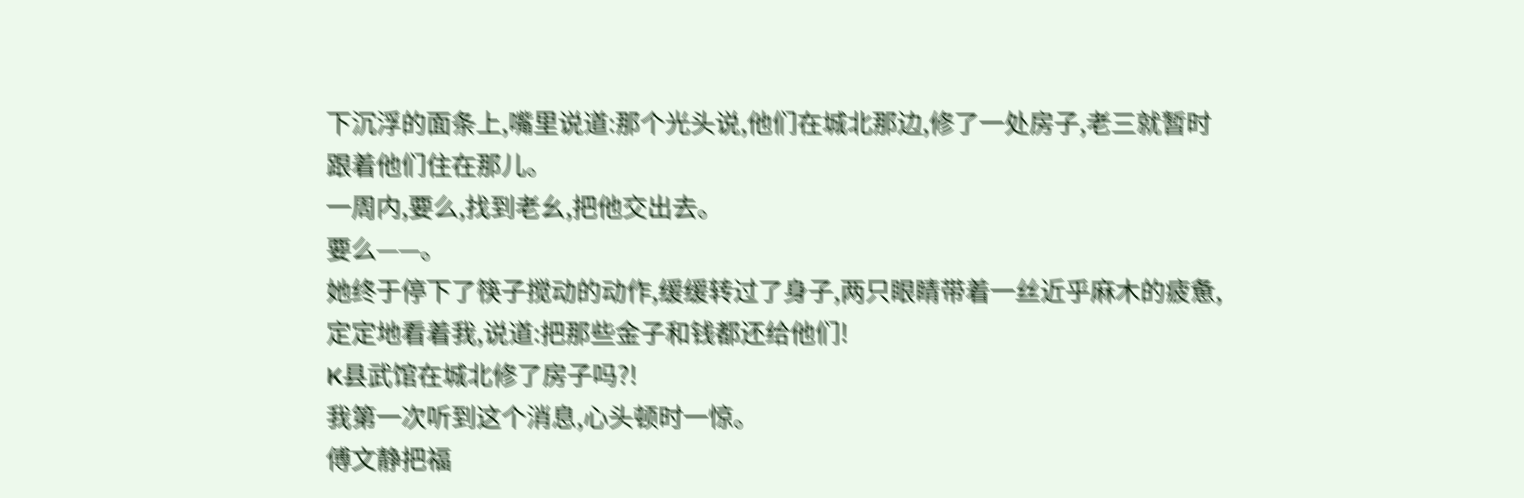下沉浮的面条上,嘴里说道:那个光头说,他们在城北那边,修了一处房子,老三就暂时跟着他们住在那儿。
一周内,要么,找到老幺,把他交出去。
要么——。
她终于停下了筷子搅动的动作,缓缓转过了身子,两只眼睛带着一丝近乎麻木的疲惫,定定地看着我,说道:把那些金子和钱都还给他们!
K县武馆在城北修了房子吗?!
我第一次听到这个消息,心头顿时一惊。
傅文静把福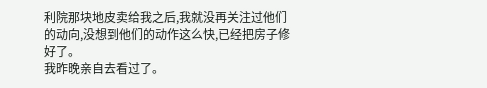利院那块地皮卖给我之后,我就没再关注过他们的动向,没想到他们的动作这么快,已经把房子修好了。
我昨晚亲自去看过了。